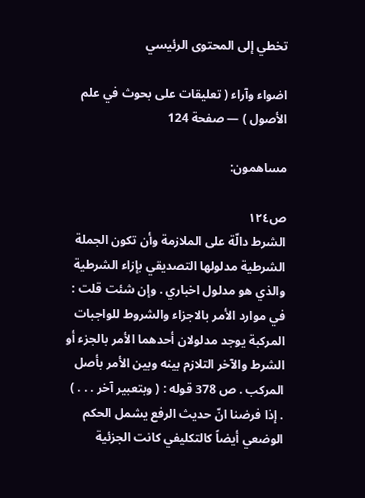تخطي إلى المحتوى الرئيسي

اضواء وآراء ( تعليقات على بحوث في علم الأصول ) — صفحة 124

مساهمون:

ص١٢٤
الشرط دالّة على الملازمة وأن تكون الجملة الشرطية مدلولها التصديقي بإزاء الشرطية والذي هو مدلول اخباري . وإن شئت قلت : في موارد الأمر بالاجزاء والشروط للواجبات المركبة يوجد مدلولان أحدهما الأمر بالجزء أو الشرط والآخر التلازم بينه وبين الأمر بأصل المركب . ص 378 قوله : ( وبتعبير آخر . . . ) . إذا فرضنا انّ حديث الرفع يشمل الحكم الوضعي أيضاً كالتكليفي كانت الجزئية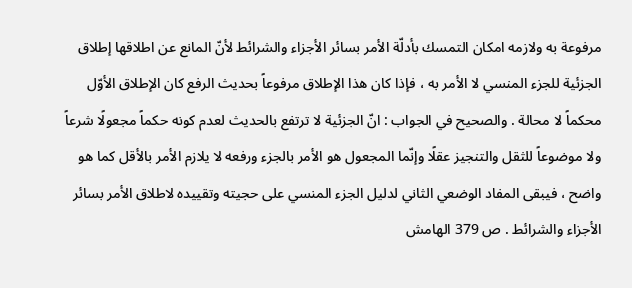مرفوعة به ولازمه امكان التمسك بأدلّة الأمر بسائر الأجزاء والشرائط لأنّ المانع عن اطلاقها إطلاق الجزئية للجزء المنسي لا الأمر به ، فإذا كان هذا الإطلاق مرفوعاً بحديث الرفع كان الإطلاق الأوّل محكماً لا محالة . والصحيح في الجواب : انّ الجزئية لا ترتفع بالحديث لعدم كونه حكماً مجعولًا شرعاً ولا موضوعاً للثقل والتنجيز عقلًا وإنّما المجعول هو الأمر بالجزء ورفعه لا يلازم الأمر بالأقل كما هو واضح ، فيبقى المفاد الوضعي الثاني لدليل الجزء المنسي على حجيته وتقييده لاطلاق الأمر بسائر الأجزاء والشرائط . ص 379 الهامش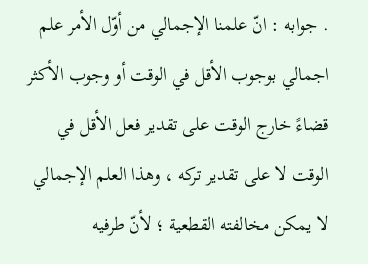. جوابه : انّ علمنا الإجمالي من أوّل الأمر علم اجمالي بوجوب الأقل في الوقت أو وجوب الأكثر قضاءً خارج الوقت على تقدير فعل الأقل في الوقت لا على تقدير تركه ، وهذا العلم الإجمالي لا يمكن مخالفته القطعية ؛ لأنّ طرفيه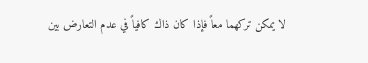لا يمكن تركهما معاً فإذا كان ذاك كافياً في عدم التعارض بين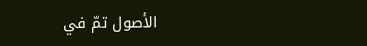الأصول تمّ في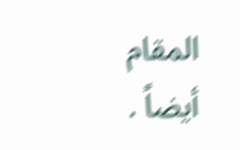المقام أيضاً .